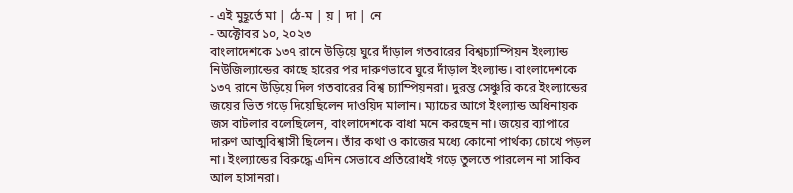- এই মুহূর্তে মা | ঠে-ম | য় | দা | নে
- অক্টোবর ১০, ২০২৩
বাংলাদেশকে ১৩৭ রানে উড়িয়ে ঘুরে দাঁড়াল গতবারের বিশ্বচ্যাম্পিয়ন ইংল্যান্ড
নিউজিল্যান্ডের কাছে হারের পর দারুণভাবে ঘুরে দাঁড়াল ইংল্যান্ড। বাংলাদেশকে ১৩৭ রানে উড়িয়ে দিল গতবারের বিশ্ব চ্যাম্পিয়নরা। দুরন্ত সেঞ্চুরি করে ইংল্যান্ডের জয়ের ভিত গড়ে দিয়েছিলেন দাওয়িদ মালান। ম্যাচের আগে ইংল্যান্ড অধিনায়ক জস বাটলার বলেছিলেন, বাংলাদেশকে বাধা মনে করছেন না। জয়ের ব্যাপারে দারুণ আত্মবিশ্বাসী ছিলেন। তাঁর কথা ও কাজের মধ্যে কোনো পার্থক্য চোখে পড়ল না। ইংল্যান্ডের বিরুদ্ধে এদিন সেভাবে প্রতিরোধই গড়ে তুলতে পারলেন না সাকিব আল হাসানরা।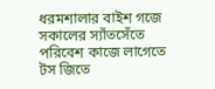ধরমশালার বাইশ গজে সকালের স্যাঁতসেঁতে পরিবেশ কাজে লাগেতে টস জিতে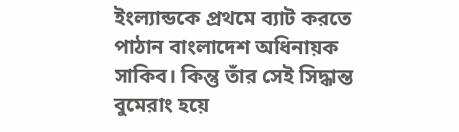ইংল্যান্ডকে প্রথমে ব্যাট করতে পাঠান বাংলাদেশ অধিনায়ক সাকিব। কিন্তু তাঁর সেই সিদ্ধান্ত বুমেরাং হয়ে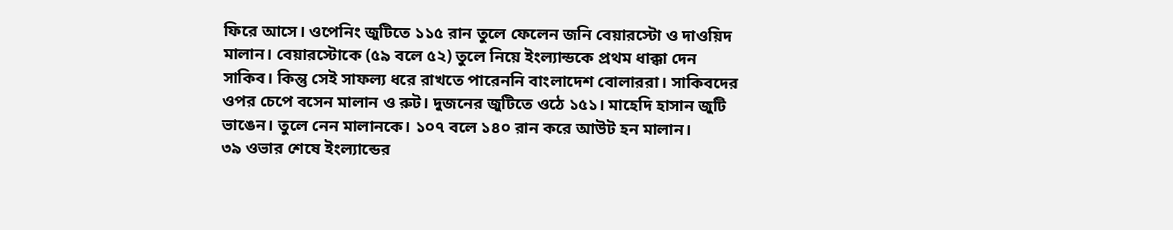ফিরে আসে। ওপেনিং জুটিতে ১১৫ রান তুলে ফেলেন জনি বেয়ারস্টো ও দাওয়িদ মালান। বেয়ারস্টোকে (৫৯ বলে ৫২) তুলে নিয়ে ইংল্যান্ডকে প্রথম ধাক্কা দেন সাকিব। কিন্তু সেই সাফল্য ধরে রাখতে পারেননি বাংলাদেশ বোলাররা। সাকিবদের ওপর চেপে বসেন মালান ও রুট। দুজনের জুটিতে ওঠে ১৫১। মাহেদি হাসান জুটি ভাঙেন। তুলে নেন মালানকে। ১০৭ বলে ১৪০ রান করে আউট হন মালান।
৩৯ ওভার শেষে ইংল্যান্ডের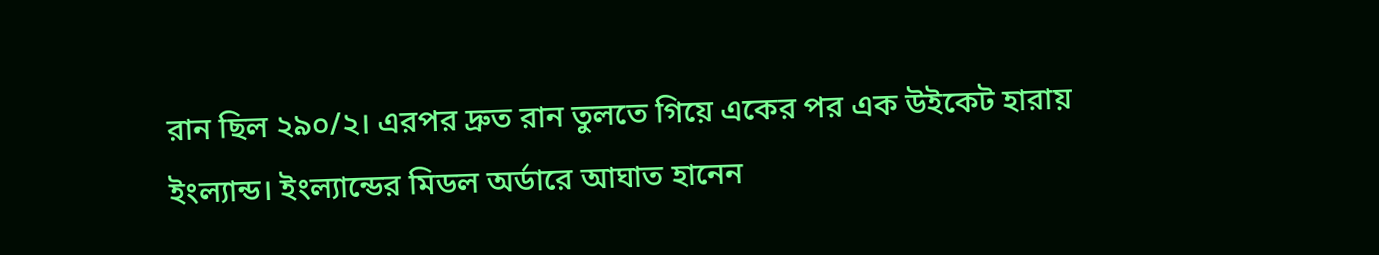রান ছিল ২৯০/২। এরপর দ্রুত রান তুলতে গিয়ে একের পর এক উইকেট হারায় ইংল্যান্ড। ইংল্যান্ডের মিডল অর্ডারে আঘাত হানেন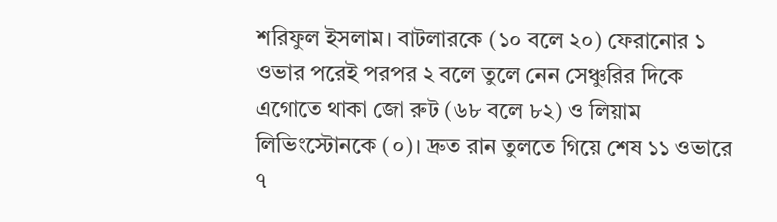শরিফুল ইসলাম। বাটলারকে (১০ বলে ২০) ফেরানোর ১ ওভার পরেই পরপর ২ বলে তুলে নেন সেঞ্চুরির দিকে এগোতে থাকা জো রুট (৬৮ বলে ৮২) ও লিয়াম লিভিংস্টোনকে (০)। দ্রুত রান তুলতে গিয়ে শেষ ১১ ওভারে ৭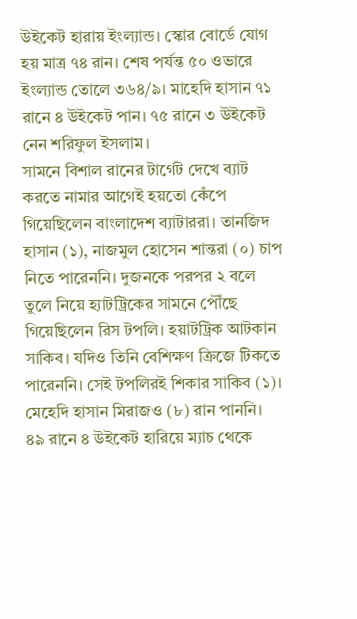উইকেট হারায় ইংল্যান্ড। স্কোর বোর্ডে যোগ হয় মাত্র ৭৪ রান। শেষ পর্যন্ত ৫০ ওভারে ইংল্যান্ড তোলে ৩৬৪/৯। মাহেদি হাসান ৭১ রানে ৪ উইকেট পান। ৭৫ রানে ৩ উইকেট নেন শরিফুল ইসলাম।
সামনে বিশাল রানের টার্গেট দেখে ব্যাট করতে নামার আগেই হয়তো কেঁপে গিয়েছিলেন বাংলাদেশ ব্যাটাররা। তানজিদ হাসান (১), নাজমুল হোসেন শান্তরা (০) চাপ নিতে পারেননি। দুজনকে পরপর ২ বলে তুলে নিয়ে হ্যাটট্রিকের সামনে পৌঁছে গিয়েছিলেন রিস টপলি। হয়াটট্রিক আটকান সাকিব। যদিও তিনি বেশিক্ষণ ক্রিজে টিকতে পারেননি। সেই টপলিরই শিকার সাকিব (১)। মেহেদি হাসান মিরাজও (৮) রান পাননি।
৪৯ রানে ৪ উইকেট হারিয়ে ম্যাচ থেকে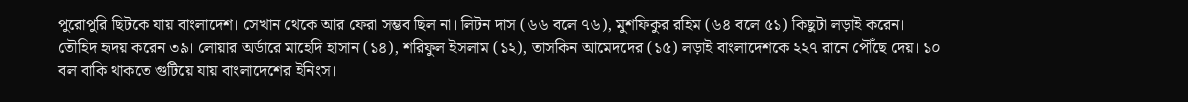পুরোপুরি ছিটকে যায় বাংলাদেশ। সেখান থেকে আর ফেরা সম্ভব ছিল না। লিটন দাস (৬৬ বলে ৭৬), মুশফিকুর রহিম (৬৪ বলে ৫১) কিছুটা লড়াই করেন। তৌহিদ হৃদয় করেন ৩৯। লোয়ার অর্ডারে মাহেদি হাসান (১৪), শরিফুল ইসলাম (১২), তাসকিন আমেদদের (১৫) লড়াই বাংলাদেশকে ২২৭ রানে পৌঁছে দেয়। ১০ বল বাকি থাকতে গুটিয়ে যায় বাংলাদেশের ইনিংস।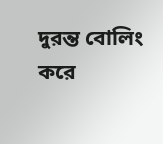দুরন্ত বোলিং করে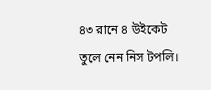৪৩ রানে ৪ উইকেট তুলে নেন নিস টপলি।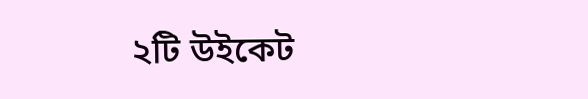২টি উইকেট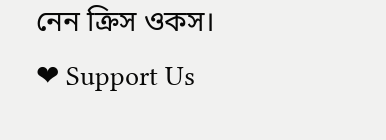নেন ক্রিস ওকস।
❤ Support Us